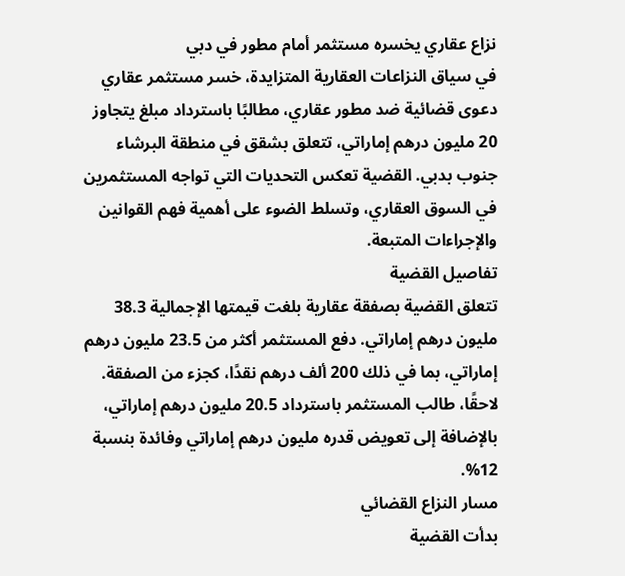نزاع عقاري يخسره مستثمر أمام مطور في دبي
في سياق النزاعات العقارية المتزايدة، خسر مستثمر عقاري دعوى قضائية ضد مطور عقاري، مطالبًا باسترداد مبلغ يتجاوز 20 مليون درهم إماراتي، تتعلق بشقق في منطقة البرشاء جنوب بدبي. القضية تعكس التحديات التي تواجه المستثمرين في السوق العقاري، وتسلط الضوء على أهمية فهم القوانين والإجراءات المتبعة.
تفاصيل القضية
تتعلق القضية بصفقة عقارية بلغت قيمتها الإجمالية 38.3 مليون درهم إماراتي. دفع المستثمر أكثر من 23.5 مليون درهم إماراتي، بما في ذلك 200 ألف درهم نقدًا، كجزء من الصفقة. لاحقًا، طالب المستثمر باسترداد 20.5 مليون درهم إماراتي، بالإضافة إلى تعويض قدره مليون درهم إماراتي وفائدة بنسبة 12%.
مسار النزاع القضائي
بدأت القضية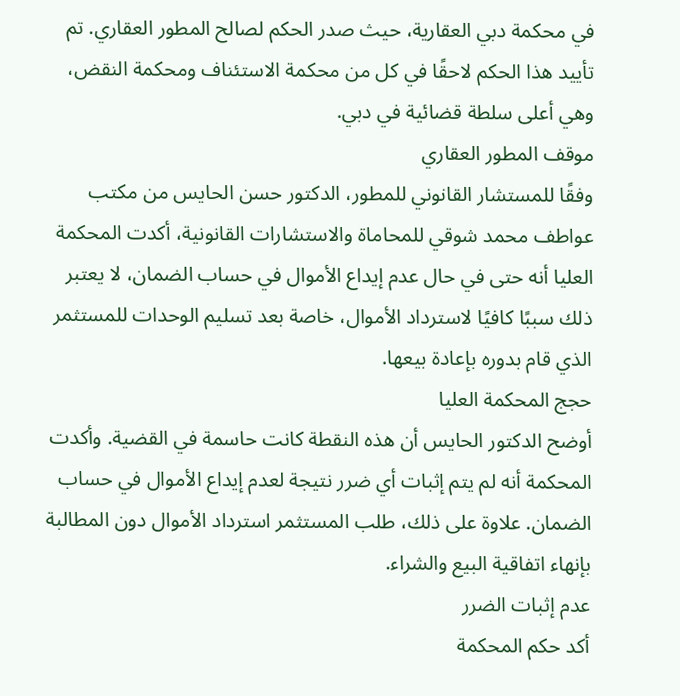في محكمة دبي العقارية، حيث صدر الحكم لصالح المطور العقاري. تم تأييد هذا الحكم لاحقًا في كل من محكمة الاستئناف ومحكمة النقض، وهي أعلى سلطة قضائية في دبي.
موقف المطور العقاري
وفقًا للمستشار القانوني للمطور، الدكتور حسن الحايس من مكتب عواطف محمد شوقي للمحاماة والاستشارات القانونية، أكدت المحكمة العليا أنه حتى في حال عدم إيداع الأموال في حساب الضمان، لا يعتبر ذلك سببًا كافيًا لاسترداد الأموال، خاصة بعد تسليم الوحدات للمستثمر الذي قام بدوره بإعادة بيعها.
حجج المحكمة العليا
أوضح الدكتور الحايس أن هذه النقطة كانت حاسمة في القضية. وأكدت المحكمة أنه لم يتم إثبات أي ضرر نتيجة لعدم إيداع الأموال في حساب الضمان. علاوة على ذلك، طلب المستثمر استرداد الأموال دون المطالبة بإنهاء اتفاقية البيع والشراء.
عدم إثبات الضرر
أكد حكم المحكمة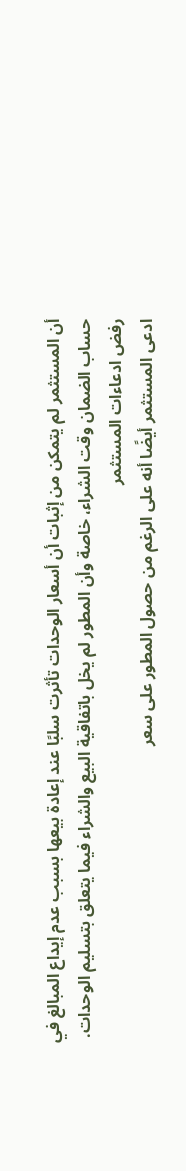أن المستثمر لم يتمكن من إثبات أن أسعار الوحدات تأثرت سلبًا عند إعادة بيعها بسبب عدم إيداع المبالغ في حساب الضمان وقت الشراء، خاصة وأن المطور لم يخل باتفاقية البيع والشراء فيما يتعلق بتسليم الوحدات.
رفض ادعاءات المستثمر
ادعى المستثمر أيضًا أنه على الرغم من حصول المطور على سعر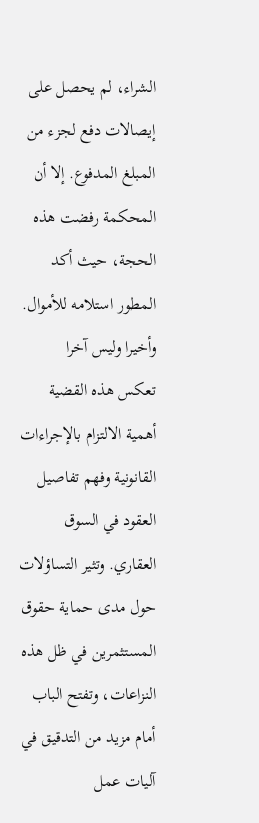الشراء، لم يحصل على إيصالات دفع لجزء من المبلغ المدفوع. إلا أن المحكمة رفضت هذه الحجة، حيث أكد المطور استلامه للأموال.
وأخيرا وليس آخرا
تعكس هذه القضية أهمية الالتزام بالإجراءات القانونية وفهم تفاصيل العقود في السوق العقاري. وتثير التساؤلات حول مدى حماية حقوق المستثمرين في ظل هذه النزاعات، وتفتح الباب أمام مزيد من التدقيق في آليات عمل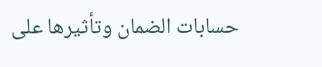حسابات الضمان وتأثيرها على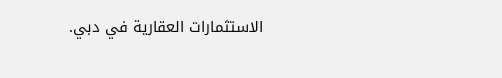الاستثمارات العقارية في دبي.